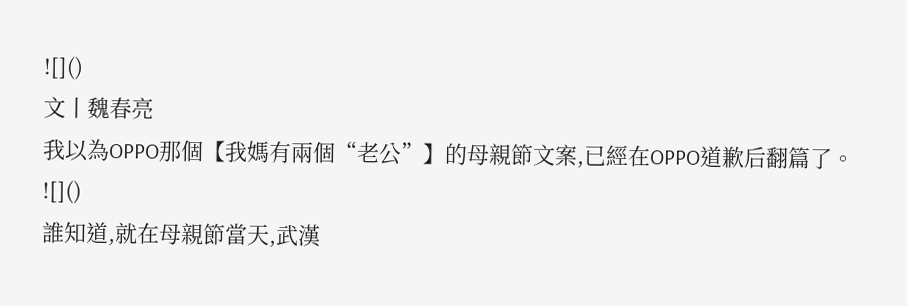![]()
文丨魏春亮
我以為OPPO那個【我媽有兩個“老公”】的母親節文案,已經在OPPO道歉后翻篇了。
![]()
誰知道,就在母親節當天,武漢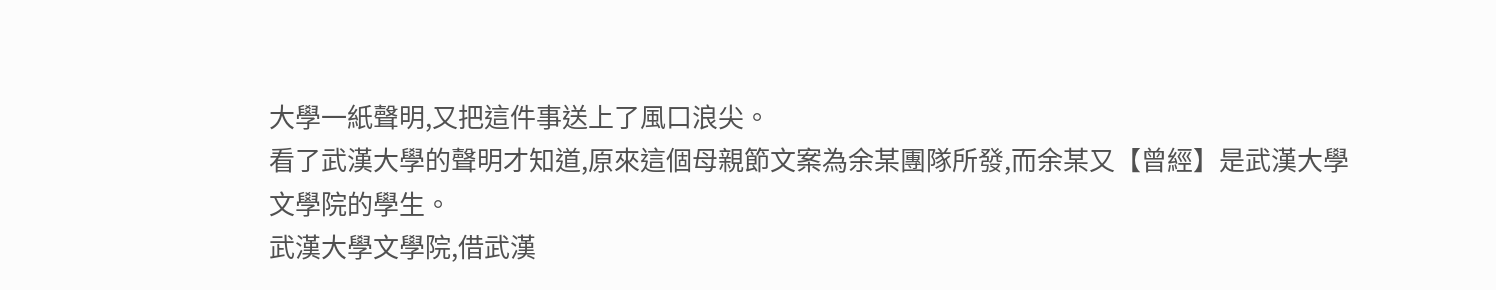大學一紙聲明,又把這件事送上了風口浪尖。
看了武漢大學的聲明才知道,原來這個母親節文案為余某團隊所發,而余某又【曾經】是武漢大學文學院的學生。
武漢大學文學院,借武漢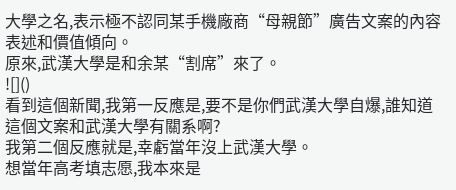大學之名,表示極不認同某手機廠商“母親節”廣告文案的內容表述和價值傾向。
原來,武漢大學是和余某“割席”來了。
![]()
看到這個新聞,我第一反應是,要不是你們武漢大學自爆,誰知道這個文案和武漢大學有關系啊?
我第二個反應就是,幸虧當年沒上武漢大學。
想當年高考填志愿,我本來是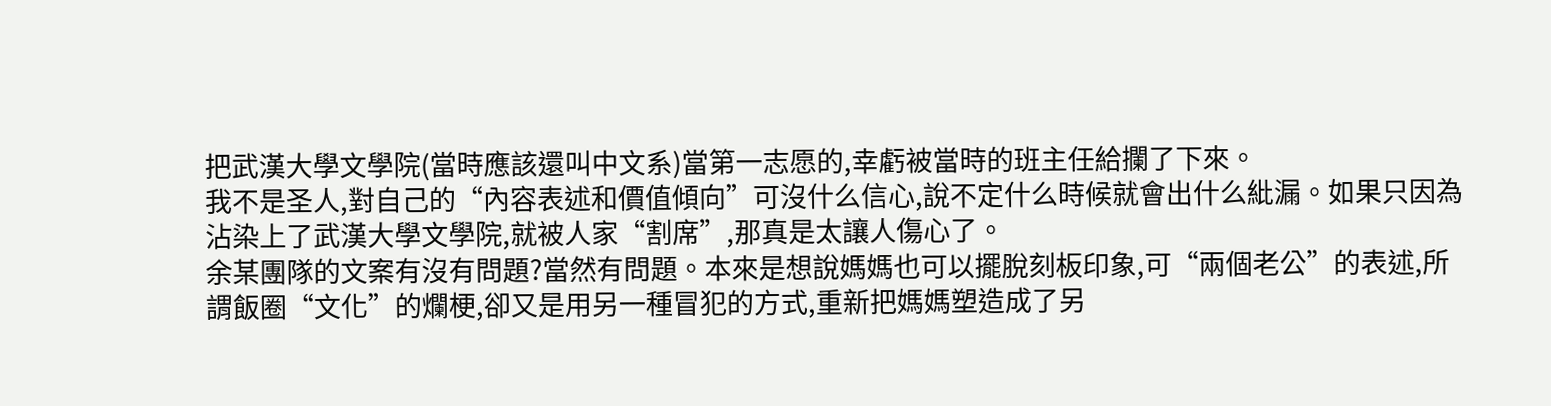把武漢大學文學院(當時應該還叫中文系)當第一志愿的,幸虧被當時的班主任給攔了下來。
我不是圣人,對自己的“內容表述和價值傾向”可沒什么信心,說不定什么時候就會出什么紕漏。如果只因為沾染上了武漢大學文學院,就被人家“割席”,那真是太讓人傷心了。
余某團隊的文案有沒有問題?當然有問題。本來是想說媽媽也可以擺脫刻板印象,可“兩個老公”的表述,所謂飯圈“文化”的爛梗,卻又是用另一種冒犯的方式,重新把媽媽塑造成了另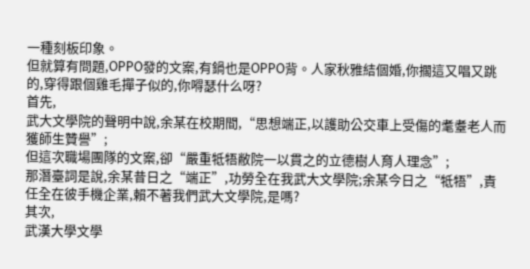一種刻板印象。
但就算有問題,OPPO發的文案,有鍋也是OPPO背。人家秋雅結個婚,你擱這又唱又跳的,穿得跟個雞毛撣子似的,你嘚瑟什么呀?
首先,
武大文學院的聲明中說,余某在校期間,“思想端正,以護助公交車上受傷的耄耋老人而獲師生贊譽”;
但這次職場團隊的文案,卻“嚴重牴牾敝院一以貫之的立德樹人育人理念”;
那潛臺詞是說,余某昔日之“端正”,功勞全在我武大文學院;余某今日之“牴牾”,責任全在彼手機企業,賴不著我們武大文學院,是嗎?
其次,
武漢大學文學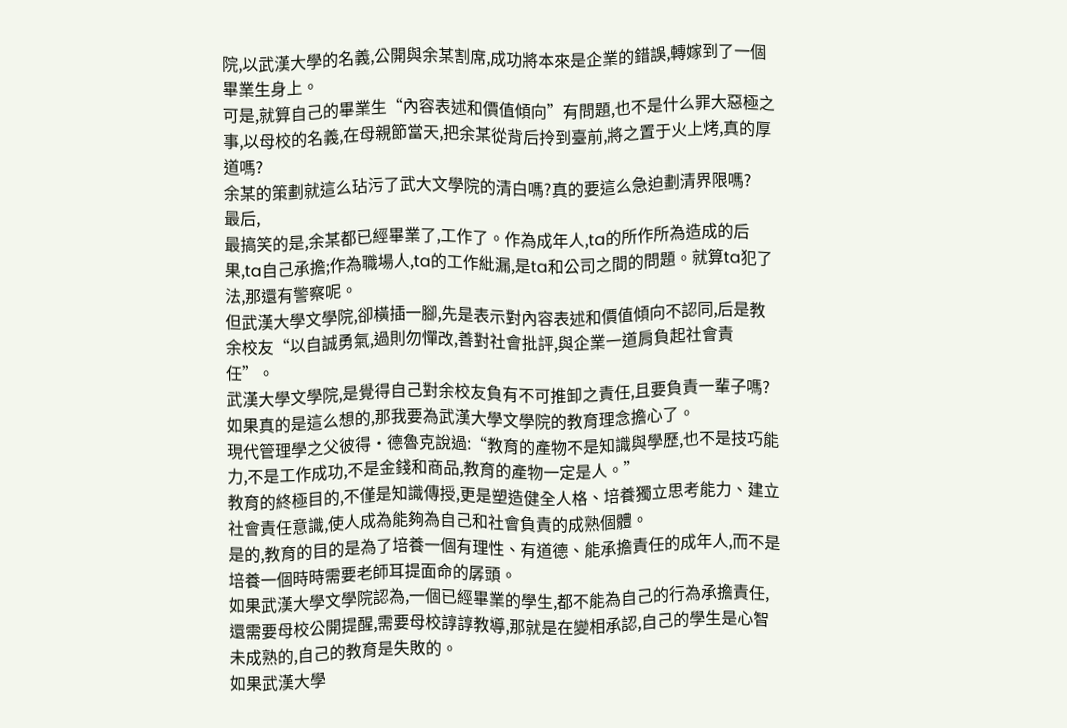院,以武漢大學的名義,公開與余某割席,成功將本來是企業的錯誤,轉嫁到了一個畢業生身上。
可是,就算自己的畢業生“內容表述和價值傾向”有問題,也不是什么罪大惡極之事,以母校的名義,在母親節當天,把余某從背后拎到臺前,將之置于火上烤,真的厚道嗎?
余某的策劃就這么玷污了武大文學院的清白嗎?真的要這么急迫劃清界限嗎?
最后,
最搞笑的是,余某都已經畢業了,工作了。作為成年人,ta的所作所為造成的后果,ta自己承擔;作為職場人,ta的工作紕漏,是ta和公司之間的問題。就算ta犯了法,那還有警察呢。
但武漢大學文學院,卻橫插一腳,先是表示對內容表述和價值傾向不認同,后是教余校友“以自誠勇氣,過則勿憚改,善對社會批評,與企業一道肩負起社會責任”。
武漢大學文學院,是覺得自己對余校友負有不可推卸之責任,且要負責一輩子嗎?
如果真的是這么想的,那我要為武漢大學文學院的教育理念擔心了。
現代管理學之父彼得·德魯克說過:“教育的產物不是知識與學歷,也不是技巧能力,不是工作成功,不是金錢和商品,教育的產物一定是人。”
教育的終極目的,不僅是知識傳授,更是塑造健全人格、培養獨立思考能力、建立社會責任意識,使人成為能夠為自己和社會負責的成熟個體。
是的,教育的目的是為了培養一個有理性、有道德、能承擔責任的成年人,而不是培養一個時時需要老師耳提面命的孱頭。
如果武漢大學文學院認為,一個已經畢業的學生,都不能為自己的行為承擔責任,還需要母校公開提醒,需要母校諄諄教導,那就是在變相承認,自己的學生是心智未成熟的,自己的教育是失敗的。
如果武漢大學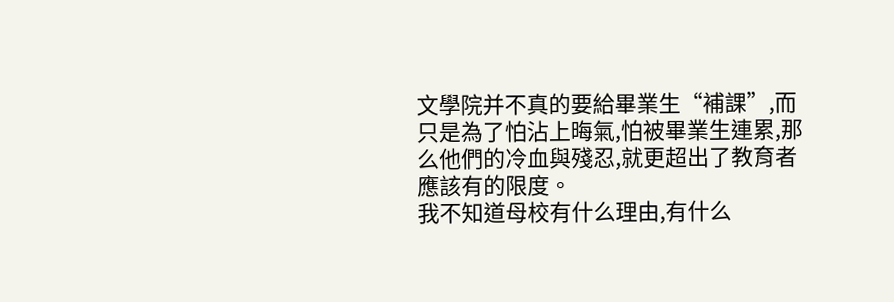文學院并不真的要給畢業生“補課”,而只是為了怕沾上晦氣,怕被畢業生連累,那么他們的冷血與殘忍,就更超出了教育者應該有的限度。
我不知道母校有什么理由,有什么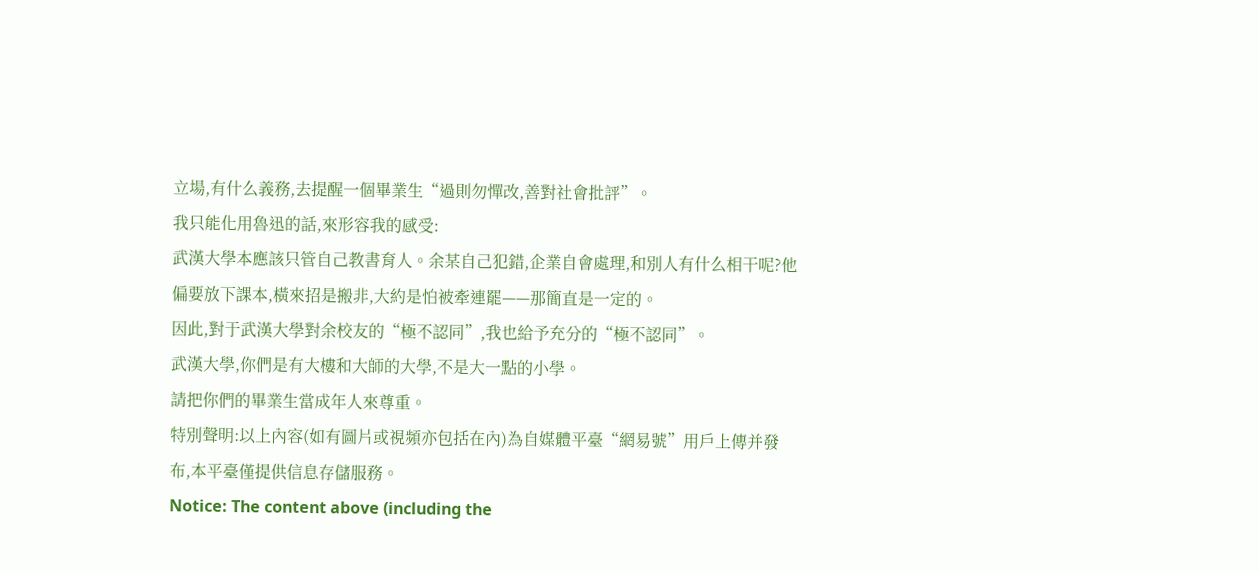立場,有什么義務,去提醒一個畢業生“過則勿憚改,善對社會批評”。
我只能化用魯迅的話,來形容我的感受:
武漢大學本應該只管自己教書育人。余某自己犯錯,企業自會處理,和別人有什么相干呢?他偏要放下課本,橫來招是搬非,大約是怕被牽連罷——那簡直是一定的。
因此,對于武漢大學對余校友的“極不認同”,我也給予充分的“極不認同”。
武漢大學,你們是有大樓和大師的大學,不是大一點的小學。
請把你們的畢業生當成年人來尊重。
特別聲明:以上內容(如有圖片或視頻亦包括在內)為自媒體平臺“網易號”用戶上傳并發布,本平臺僅提供信息存儲服務。
Notice: The content above (including the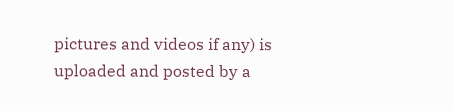pictures and videos if any) is uploaded and posted by a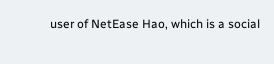user of NetEase Hao, which is a social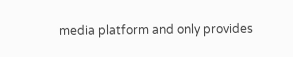media platform and only provides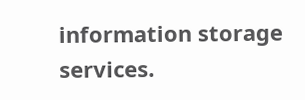information storage services.